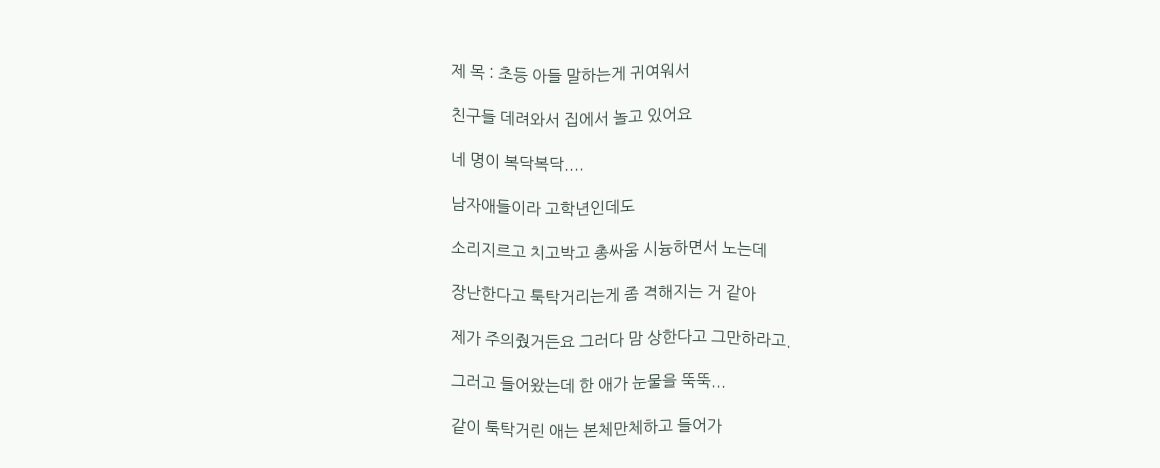제 목 : 초등 아들 말하는게 귀여워서

친구들 데려와서 집에서 놀고 있어요

네 명이 복닥복닥....

남자애들이라 고학년인데도

소리지르고 치고박고 총싸움 시늉하면서 노는데

장난한다고 툭탁거리는게 좀 격해지는 거 같아

제가 주의줬거든요 그러다 맘 상한다고 그만하라고.

그러고 들어왔는데 한 애가 눈물을 뚝뚝...

같이 툭탁거린 애는 본체만체하고 들어가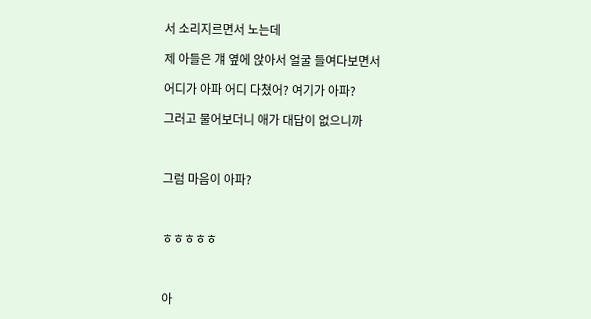서 소리지르면서 노는데

제 아들은 걔 옆에 앉아서 얼굴 들여다보면서

어디가 아파 어디 다쳤어? 여기가 아파?

그러고 물어보더니 애가 대답이 없으니까



그럼 마음이 아파?



ㅎㅎㅎㅎㅎ



아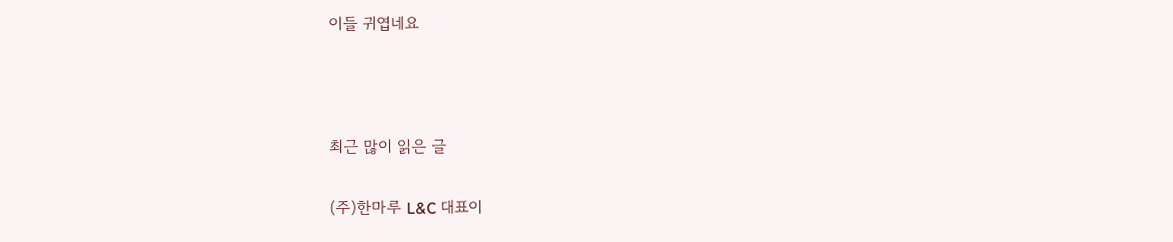이들 귀엽네요



최근 많이 읽은 글

(주)한마루 L&C 대표이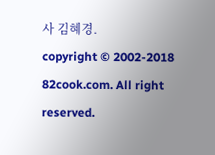사 김혜경.
copyright © 2002-2018 82cook.com. All right reserved.